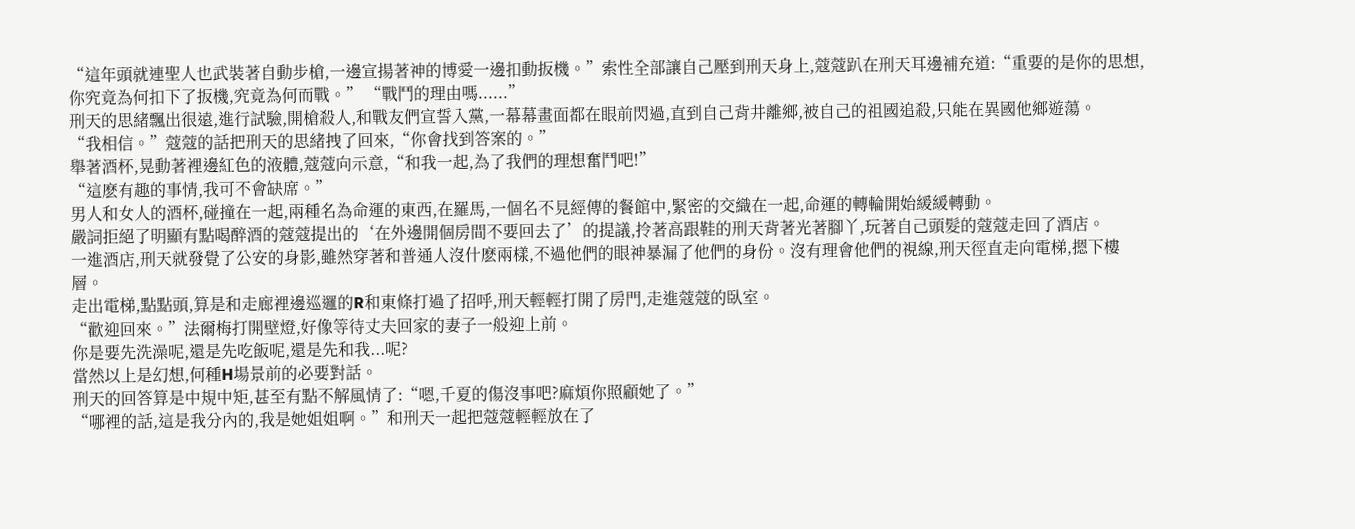“這年頭就連聖人也武裝著自動步槍,一邊宣揚著神的博愛一邊扣動扳機。”索性全部讓自己壓到刑天身上,蔻蔻趴在刑天耳邊補充道:“重要的是你的思想,你究竟為何扣下了扳機,究竟為何而戰。” “戰鬥的理由嗎......”
刑天的思緒飄出很遠,進行試驗,開槍殺人,和戰友們宣誓入黨,一幕幕畫面都在眼前閃過,直到自己背井離鄉,被自己的祖國追殺,只能在異國他鄉遊蕩。
“我相信。”蔻蔻的話把刑天的思緒拽了回來,“你會找到答案的。”
舉著酒杯,晃動著裡邊紅色的液體,蔻蔻向示意,“和我一起,為了我們的理想奮鬥吧!”
“這麽有趣的事情,我可不會缺席。”
男人和女人的酒杯,碰撞在一起,兩種名為命運的東西,在羅馬,一個名不見經傳的餐館中,緊密的交織在一起,命運的轉輪開始緩緩轉動。
嚴詞拒絕了明顯有點喝醉酒的蔻蔻提出的‘在外邊開個房間不要回去了’的提議,拎著高跟鞋的刑天背著光著腳丫,玩著自己頭髮的蔻蔻走回了酒店。
一進酒店,刑天就發覺了公安的身影,雖然穿著和普通人沒什麽兩樣,不過他們的眼神暴漏了他們的身份。沒有理會他們的視線,刑天徑直走向電梯,摁下樓層。
走出電梯,點點頭,算是和走廊裡邊巡邏的R和東條打過了招呼,刑天輕輕打開了房門,走進蔻蔻的臥室。
“歡迎回來。”法爾梅打開壁燈,好像等待丈夫回家的妻子一般迎上前。
你是要先洗澡呢,還是先吃飯呢,還是先和我...呢?
當然以上是幻想,何種H場景前的必要對話。
刑天的回答算是中規中矩,甚至有點不解風情了:“嗯,千夏的傷沒事吧?麻煩你照顧她了。”
“哪裡的話,這是我分內的,我是她姐姐啊。”和刑天一起把蔻蔻輕輕放在了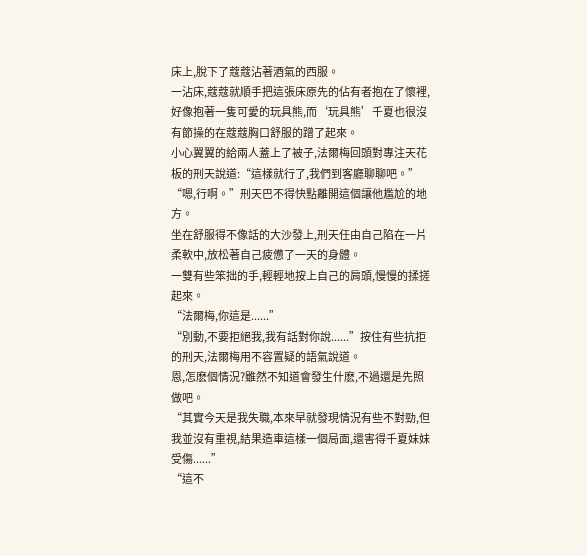床上,脫下了蔻蔻沾著酒氣的西服。
一沾床,蔻蔻就順手把這張床原先的佔有者抱在了懷裡,好像抱著一隻可愛的玩具熊,而‘玩具熊’千夏也很沒有節操的在蔻蔻胸口舒服的蹭了起來。
小心翼翼的給兩人蓋上了被子,法爾梅回頭對專注天花板的刑天說道:“這樣就行了,我們到客廳聊聊吧。”
“嗯,行啊。”刑天巴不得快點離開這個讓他尷尬的地方。
坐在舒服得不像話的大沙發上,刑天任由自己陷在一片柔軟中,放松著自己疲憊了一天的身體。
一雙有些笨拙的手,輕輕地按上自己的肩頭,慢慢的揉搓起來。
“法爾梅,你這是......”
“別動,不要拒絕我,我有話對你說......”按住有些抗拒的刑天,法爾梅用不容置疑的語氣說道。
恩,怎麽個情況?雖然不知道會發生什麽,不過還是先照做吧。
“其實今天是我失職,本來早就發現情況有些不對勁,但我並沒有重視,結果造車這樣一個局面,還害得千夏妹妹受傷......”
“這不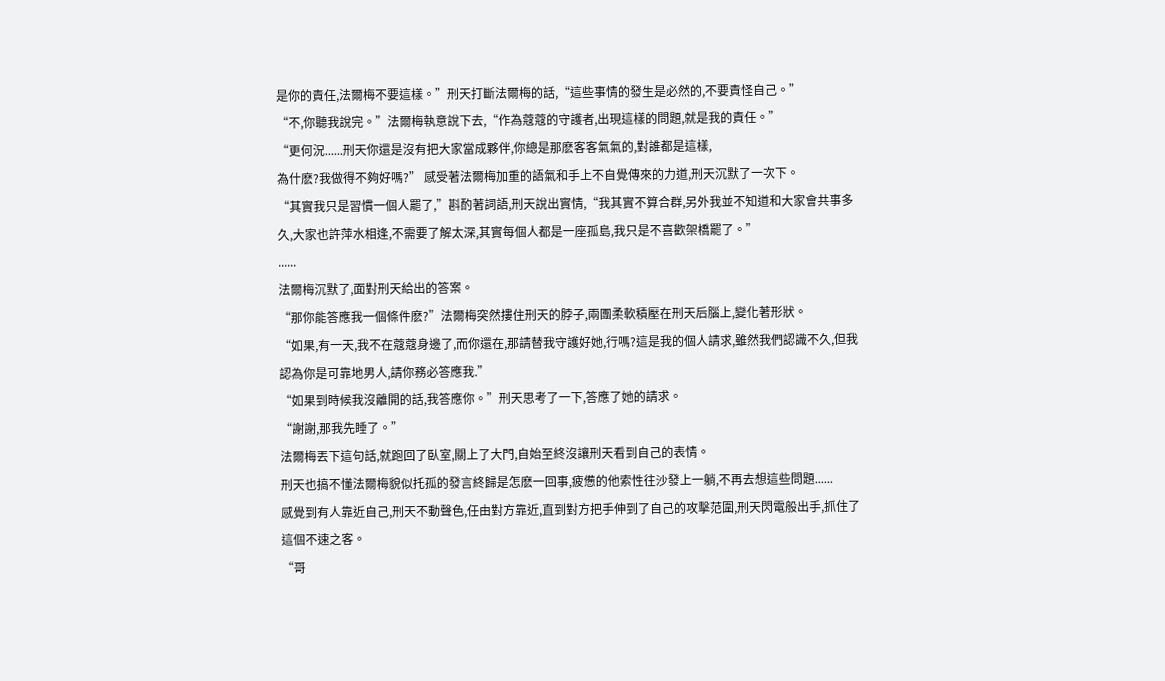是你的責任,法爾梅不要這樣。”刑天打斷法爾梅的話,“這些事情的發生是必然的,不要責怪自己。”
“不,你聽我說完。”法爾梅執意說下去,“作為蔻蔻的守護者,出現這樣的問題,就是我的責任。”
“更何況......刑天你還是沒有把大家當成夥伴,你總是那麽客客氣氣的,對誰都是這樣,
為什麽?我做得不夠好嗎?” 感受著法爾梅加重的語氣和手上不自覺傳來的力道,刑天沉默了一次下。
“其實我只是習慣一個人罷了,”斟酌著詞語,刑天說出實情,“我其實不算合群,另外我並不知道和大家會共事多久,大家也許萍水相逢,不需要了解太深,其實每個人都是一座孤島,我只是不喜歡架橋罷了。”
......
法爾梅沉默了,面對刑天給出的答案。
“那你能答應我一個條件麽?”法爾梅突然摟住刑天的脖子,兩團柔軟積壓在刑天后腦上,變化著形狀。
“如果,有一天,我不在蔻蔻身邊了,而你還在,那請替我守護好她,行嗎?這是我的個人請求,雖然我們認識不久,但我認為你是可靠地男人,請你務必答應我.”
“如果到時候我沒離開的話,我答應你。”刑天思考了一下,答應了她的請求。
“謝謝,那我先睡了。”
法爾梅丟下這句話,就跑回了臥室,關上了大門,自始至終沒讓刑天看到自己的表情。
刑天也搞不懂法爾梅貌似托孤的發言終歸是怎麽一回事,疲憊的他索性往沙發上一躺,不再去想這些問題......
感覺到有人靠近自己,刑天不動聲色,任由對方靠近,直到對方把手伸到了自己的攻擊范圍,刑天閃電般出手,抓住了這個不速之客。
“哥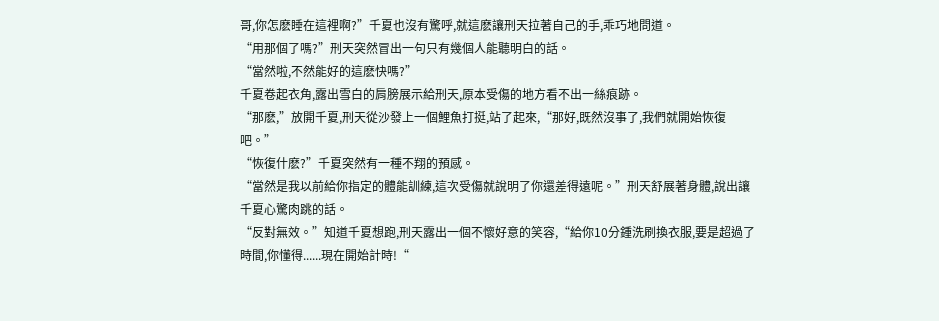哥,你怎麽睡在這裡啊?”千夏也沒有驚呼,就這麽讓刑天拉著自己的手,乖巧地問道。
“用那個了嗎?”刑天突然冒出一句只有幾個人能聽明白的話。
“當然啦,不然能好的這麽快嗎?”
千夏卷起衣角,露出雪白的肩膀展示給刑天,原本受傷的地方看不出一絲痕跡。
“那麽,”放開千夏,刑天從沙發上一個鯉魚打挺,站了起來,“那好,既然沒事了,我們就開始恢復吧。”
“恢復什麽?”千夏突然有一種不翔的預感。
“當然是我以前給你指定的體能訓練,這次受傷就說明了你還差得遠呢。”刑天舒展著身體,說出讓千夏心驚肉跳的話。
“反對無效。”知道千夏想跑,刑天露出一個不懷好意的笑容,“給你10分鍾洗刷換衣服,要是超過了時間,你懂得......現在開始計時!“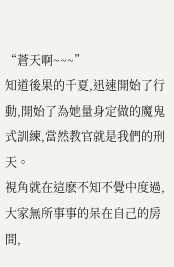“蒼天啊~~~”
知道後果的千夏,迅速開始了行動,開始了為她量身定做的魔鬼式訓練,當然教官就是我們的刑天。
視角就在這麽不知不覺中度過,大家無所事事的呆在自己的房間,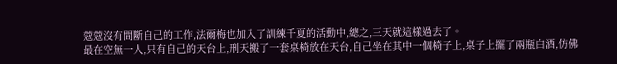蔻蔻沒有間斷自己的工作,法爾梅也加入了訓練千夏的活動中,總之,三天就這樣過去了。
最在空無一人,只有自己的天台上,刑天搬了一套桌椅放在天台,自己坐在其中一個椅子上,桌子上擺了兩瓶白酒,仿佛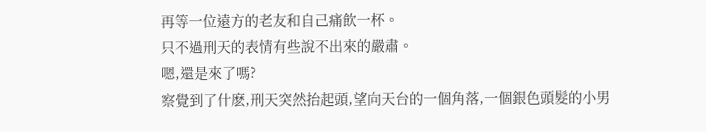再等一位遠方的老友和自己痛飲一杯。
只不過刑天的表情有些說不出來的嚴肅。
嗯,還是來了嗎?
察覺到了什麽,刑天突然抬起頭,望向天台的一個角落,一個銀色頭髮的小男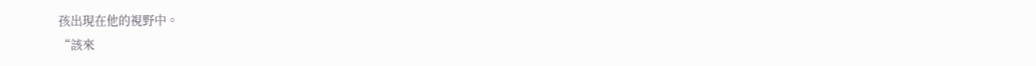孩出現在他的視野中。
“該來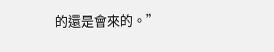的還是會來的。”